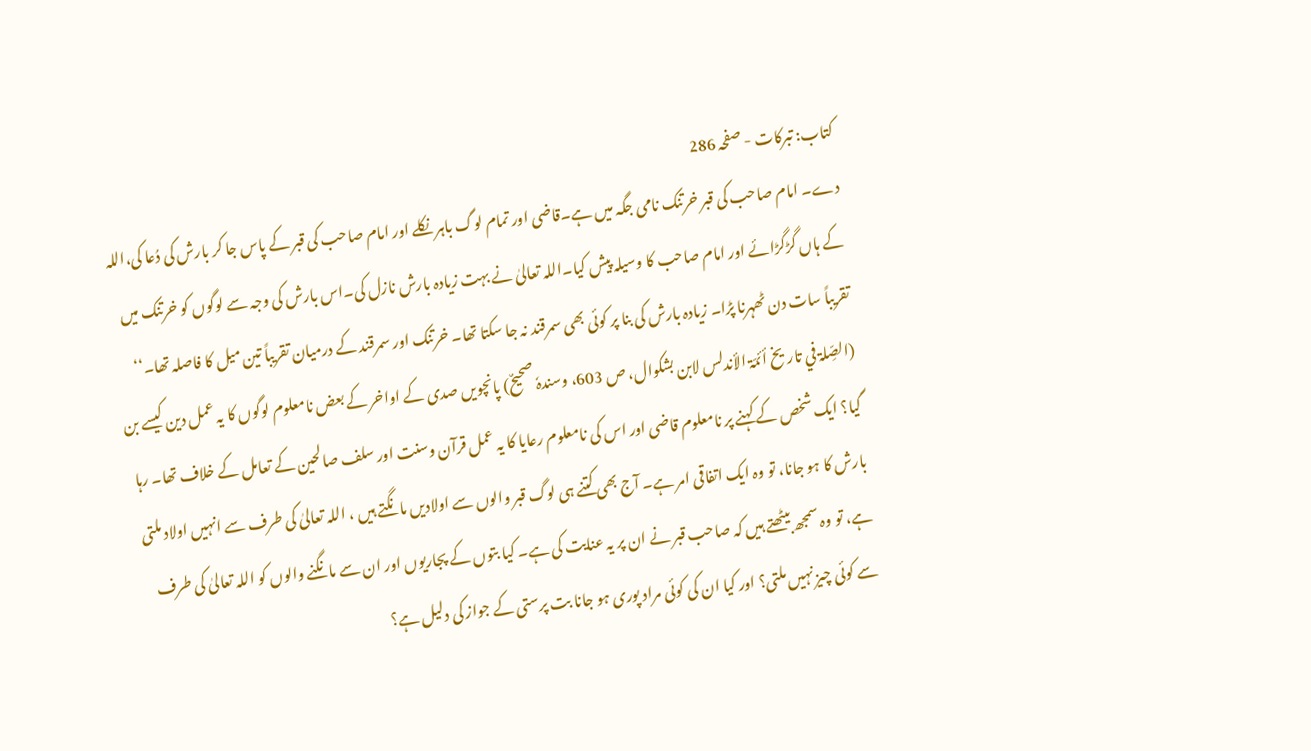کتاب: تبرکات - صفحہ 286
دے۔ امام صاحب کی قبر خرتنک نامی جگہ میں ہے۔قاضی اور تمام لوگ باہر نکلے اور امام صاحب کی قبر کے پاس جا کر بارش کی دُعا کی،اللہ کے ہاں گڑگڑائے اور امام صاحب کا وسیلہ پیش کیا۔اللہ تعالیٰ نے بہت زیادہ بارش نازل کی۔اس بارش کی وجہ سے لوگوں کو خرتنک میں تقریباً سات دن ٹھہرنا پڑا۔ زیادہ بارش کی بنا پر کوئی بھی سمرقند نہ جا سکتا تھا۔ خرتنک اور سمرقند کے درمیان تقریباً تین میل کا فاصلہ تھا۔‘‘ (الصِّلۃ في تاریخ أئمّۃ الأندلس لابن بشکوال، ص 603، وسندہٗ صحیحٌ) پانچویں صدی کے اواخر کے بعض نامعلوم لوگوں کا یہ عمل دین کیسے بن گیا؟ ایک شخص کے کہنے پر نامعلوم قاضی اور اس کی نامعلوم رعایا کا یہ عمل قرآن وسنت اور سلف صالحین کے تعامل کے خلاف تھا۔ رہا بارش کا ہو جانا، تو وہ ایک اتفاقی امر ہے۔ آج بھی کتنے ہی لوگ قبر والوں سے اولادیں مانگتے ہیں ، اللہ تعالیٰ کی طرف سے انہیں اولاد ملتی ہے، تو وہ سمجھ بیٹھتے ہیں کہ صاحب قبر نے ان پر یہ عنایت کی ہے۔ کیا بتوں کے پجاریوں اور ان سے مانگنے والوں کو اللہ تعالیٰ کی طرف سے کوئی چیز نہیں ملتی؟ اور کیا ان کی کوئی مراد پوری ہو جانا بت پرستی کے جواز کی دلیل ہے؟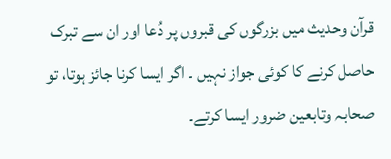قرآن وحدیث میں بزرگوں کی قبروں پر دُعا اور ان سے تبرک حاصل کرنے کا کوئی جواز نہیں ۔ اگر ایسا کرنا جائز ہوتا، تو صحابہ وتابعین ضرور ایسا کرتے۔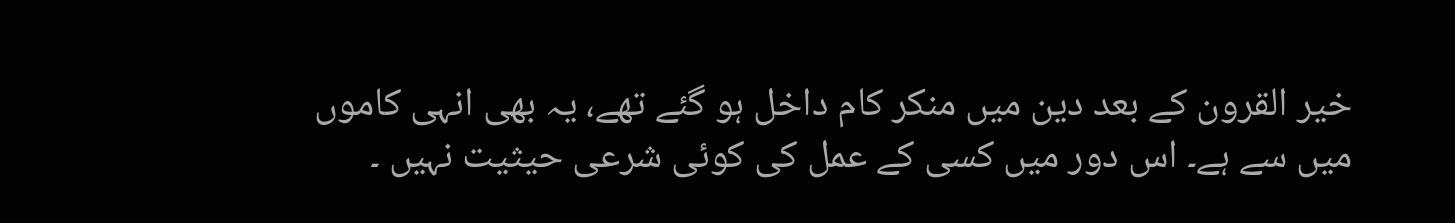خیر القرون کے بعد دین میں منکر کام داخل ہو گئے تھے، یہ بھی انہی کاموں میں سے ہے۔ اس دور میں کسی کے عمل کی کوئی شرعی حیثیت نہیں ۔